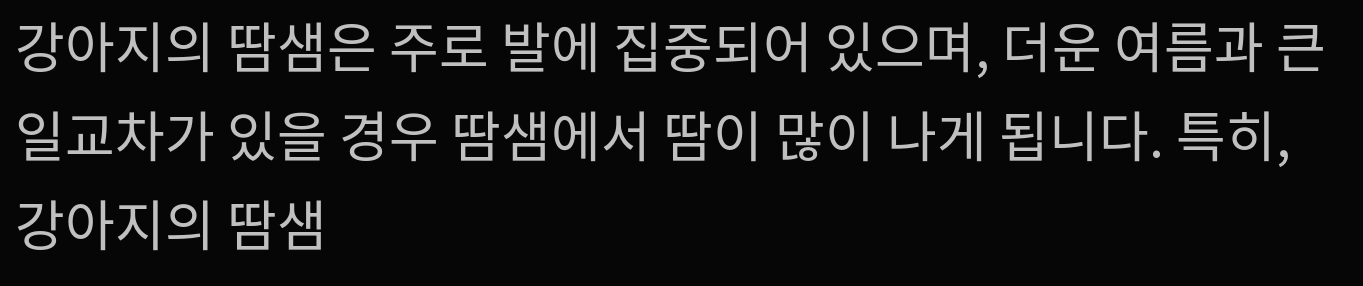강아지의 땀샘은 주로 발에 집중되어 있으며, 더운 여름과 큰 일교차가 있을 경우 땀샘에서 땀이 많이 나게 됩니다. 특히, 강아지의 땀샘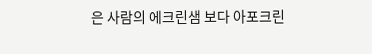은 사람의 에크린샘 보다 아포크린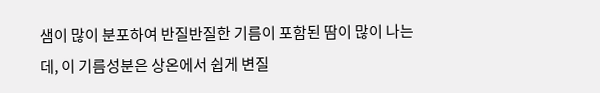샘이 많이 분포하여 반질반질한 기름이 포함된 땀이 많이 나는데, 이 기름성분은 상온에서 쉽게 변질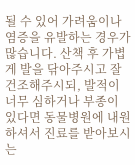될 수 있어 가려움이나 염증을 유발하는 경우가 많습니다. 산책 후 가볍게 발을 닦아주시고 잘 건조해주시되, 발적이 너무 심하거나 부종이 있다면 동물병원에 내원하셔서 진료를 받아보시는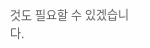것도 필요할 수 있겠습니다.